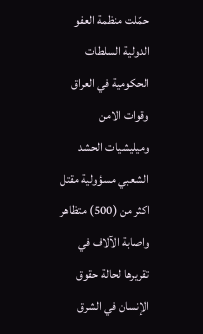حمّلت منظمة العفو الدولية السلطات الحكومية في العراق وقوات الامن وميليشيات الحشد الشعبي مسؤولية مقتل اكثر من (500) متظاهر واصابة الآلاف في تقريرها لحالة حقوق الإنسان في الشرق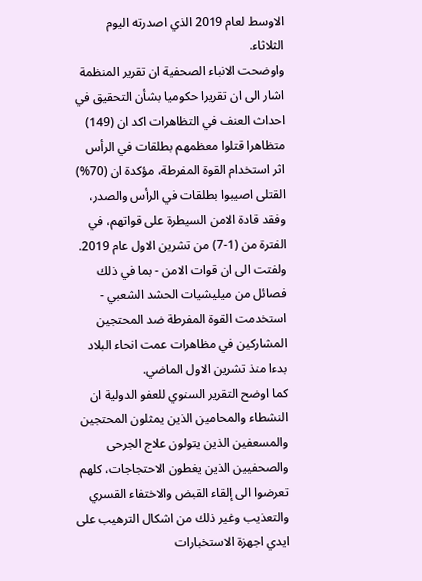الاوسط لعام 2019 الذي اصدرته اليوم الثلاثاء.
واوضحت الانباء الصحفية ان تقرير المنظمة اشار الى ان تقريرا حكوميا بشأن التحقيق في احداث العنف في التظاهرات اكد ان (149) متظاهرا قتلوا معظمهم بطلقات في الرأس اثر استخدام القوة المفرطة، مؤكدة ان (70%) القتلى اصيبوا بطلقات في الرأس والصدر، وفقد قادة الامن السيطرة على قواتهم، في الفترة من (1-7) من تشرين الاول عام 2019.
ولفتت الى ان قوات الامن - بما في ذلك فصائل من ميليشيات الحشد الشعبي - استخدمت القوة المفرطة ضد المحتجين المشاركين في مظاهرات عمت انحاء البلاد بدءا منذ تشرين الاول الماضي.
كما اوضح التقرير السنوي للعفو الدولية ان النشطاء والمحامين الذين يمثلون المحتجين والمسعفين الذين يتولون علاج الجرحى والصحفيين الذين يغطون الاحتجاجات، كلهم تعرضوا الى إلقاء القبض والاختفاء القسري والتعذيب وغير ذلك من اشكال الترهيب على ايدي اجهزة الاستخبارات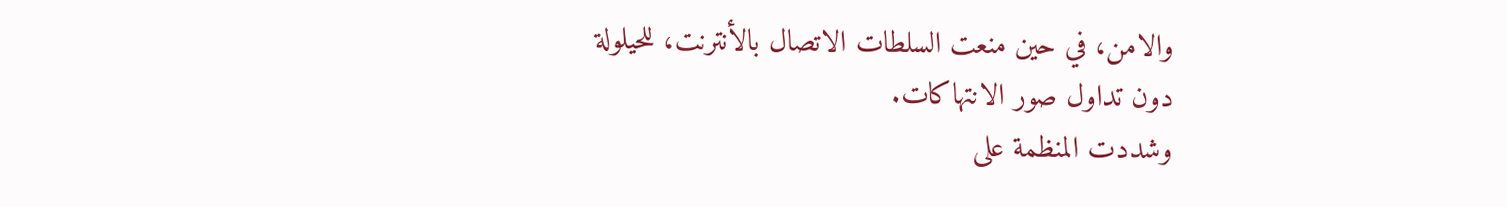والامن، في حين منعت السلطات الاتصال بالأنترنت، للحيلولة دون تداول صور الانتهاكات.
وشددت المنظمة على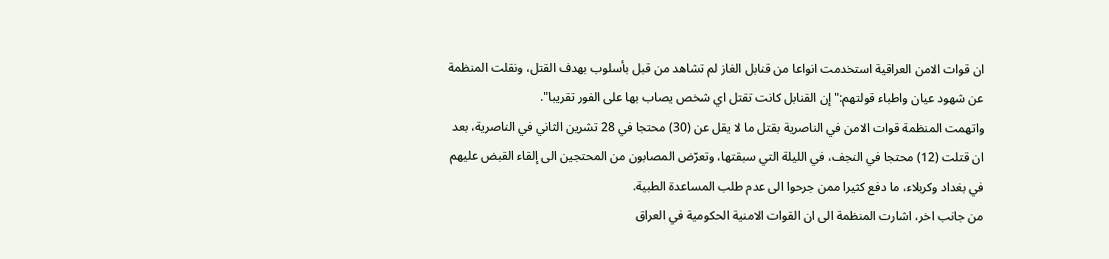ان قوات الامن العراقية استخدمت انواعا من قنابل الغاز لم تشاهد من قبل بأسلوب بهدف القتل، ونقلت المنظمة عن شهود عيان واطباء قولتهم:" إن القنابل كانت تقتل اي شخص يصاب بها على الفور تقريبا".
واتهمت المنظمة قوات الامن في الناصرية بقتل ما لا يقل عن (30) محتجا في 28 تشرين الثاني في الناصرية، بعد ان قتلت (12) محتجا في النجف، في الليلة التي سبقتها، وتعرّض المصابون من المحتجين الى إلقاء القبض عليهم في بغداد وكربلاء، ما دفع كثيرا ممن جرحوا الى عدم طلب المساعدة الطبية.
من جانب اخر، اشارت المنظمة الى ان القوات الامنية الحكومية في العراق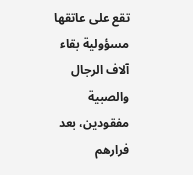تقع على عاتقها مسؤولية بقاء آلاف الرجال والصبية مفقودين، بعد فرارهم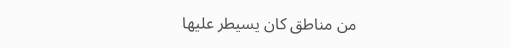من مناطق كان يسيطر عليها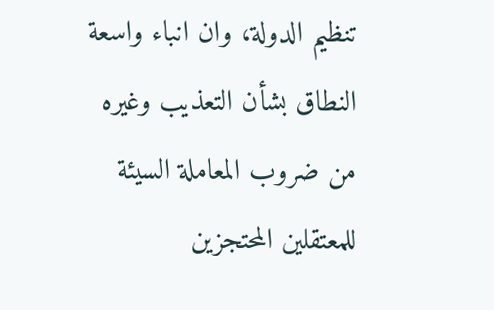تنظيم الدولة، وان انباء واسعة النطاق بشأن التعذيب وغيره من ضروب المعاملة السيئة للمعتقلين المحتجزين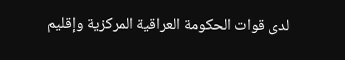لدى قوات الحكومة العراقية المركزية وإقليم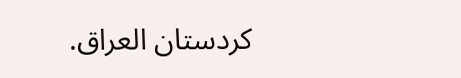كردستان العراق.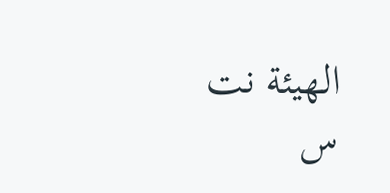الهيئة نت
س